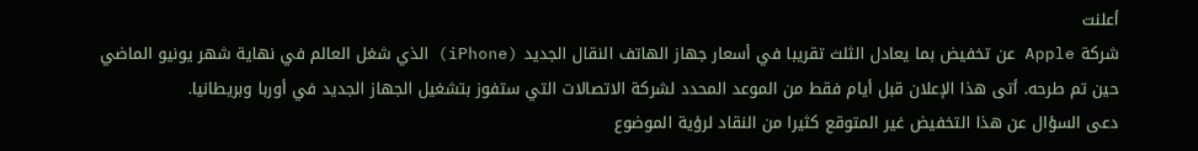أعلنت
شركة Apple عن تخفيض بما يعادل الثلث تقريبا في أسعار جهاز الهاتف النقال الجديد (iPhone) الذي شغل العالم في نهاية شهر يونيو الماضي حين تم طرحه. أتى هذا الإعلان قبل أيام فقط من الموعد المحدد لشركة الاتصالات التي ستفوز بتشغيل الجهاز الجديد في أوربا وبريطانيا.
دعى السؤال عن هذا التخفيض غير المتوقع كثيرا من النقاد لرؤية الموضوع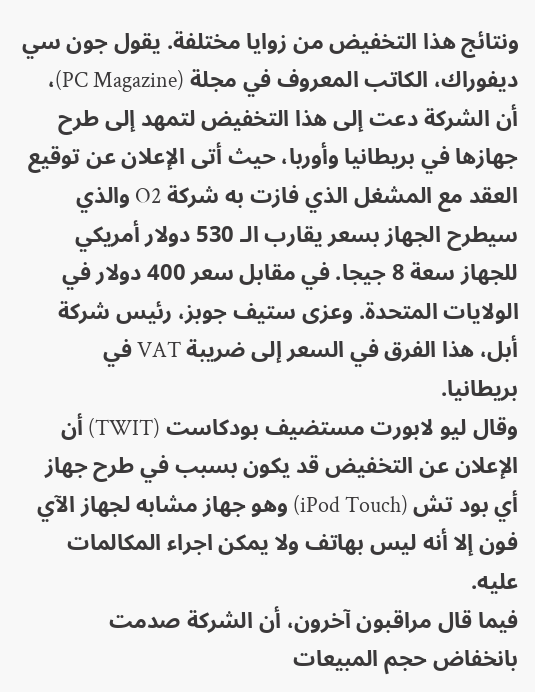ونتائج هذا التخفيض من زوايا مختلفة. يقول جون سي ديفوراك، الكاتب المعروف في مجلة (PC Magazine)، أن الشركة دعت إلى هذا التخفيض لتمهد إلى طرح جهازها في بريطانيا وأوربا، حيث أتى الإعلان عن توقيع العقد مع المشغل الذي فازت به شركة O2 والذي سيطرح الجهاز بسعر يقارب الـ 530 دولار أمريكي للجهاز سعة 8 جيجا. في مقابل سعر 400 دولار في الولايات المتحدة. وعزى ستيف جوبز، رئيس شركة أبل، هذا الفرق في السعر إلى ضريبة VAT في بريطانيا.
وقال ليو لابورت مستضيف بودكاست (TWIT) أن الإعلان عن التخفيض قد يكون بسبب في طرح جهاز أي بود تش (iPod Touch) وهو جهاز مشابه لجهاز الآي فون إلا أنه ليس بهاتف ولا يمكن اجراء المكالمات عليه.
فيما قال مراقبون آخرون، أن الشركة صدمت بانخفاض حجم المبيعات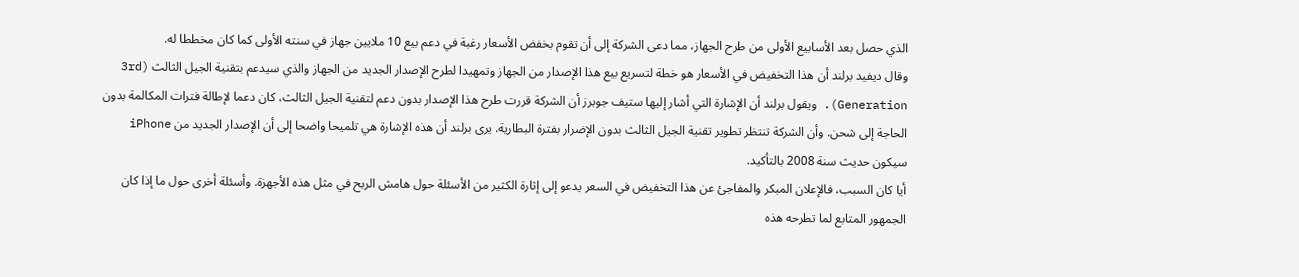الذي حصل بعد الأسابيع الأولى من طرح الجهاز، مما دعى الشركة إلى أن تقوم بخفض الأسعار رغبة في دعم بيع 10 ملايين جهاز في سنته الأولى كما كان مخططا له.
وقال ديفيد برلند أن هذا التخفيض في الأسعار هو خطة لتسريع بيع هذا الإصدار من الجهاز وتمهيدا لطرح الإصدار الجديد من الجهاز والذي سيدعم بتقنية الجيل الثالث (3rd Generation). ويقول برلند أن الإشارة التي أشار إليها ستيف جوبرز أن الشركة قررت طرح هذا الإصدار بدون دعم لتقنية الجيل الثالث، كان دعما لإطالة فترات المكالمة بدون الحاجة إلى شحن. وأن الشركة تنتظر تطوير تقنية الجيل الثالث بدون الإضرار بفترة البطارية. يرى برلند أن هذه الإشارة هي تلميحا واضحا إلى أن الإصدار الجديد من iPhone سيكون حديث سنة 2008 بالتأكيد.
أيا كان السبب، فالإعلان المبكر والمفاجئ عن هذا التخفيض في السعر يدعو إلى إثارة الكثير من الأسئلة حول هامش الربح في مثل هذه الأجهزة. وأسئلة أخرى حول ما إذا كان الجمهور المتابع لما تطرحه هذه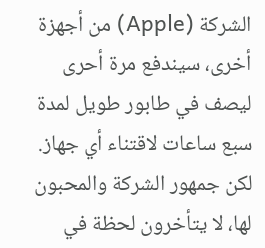الشركة (Apple) من أجهزة أخرى، سيندفع مرة أحرى ليصف في طابور طويل لمدة سبع ساعات لاقتناء أي جهاز.
لكن جمهور الشركة والمحبون لها، لا يتأخرون لحظة في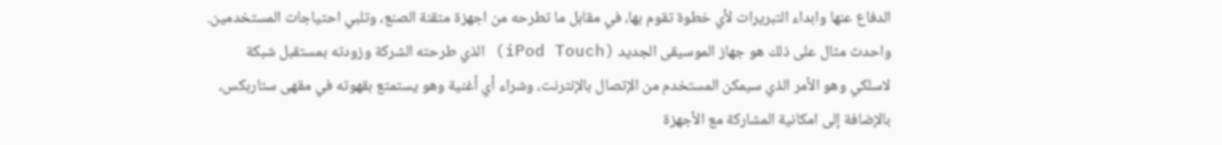الدفاع عنها وابداء التبريرات لأي خطوة تقوم بها، في مقابل ما تطرحه من اجهزة متقنة الصنع، وتلبي احتياجات المستخدمين. واحدث مثال على ذلك هو جهاز الموسيقى الجديد (iPod Touch) الذي طرحته الشركة وزودته بمستقبل شبكة لاسلكي وهو الأمر الذي سيمكن المستخدم من الإتصال بالإنترنت، وشراء أي أغنية وهو يستمتع بقهوته في مقهى ستاربكس، بالإضافة إلى امكانية المشاركة مع الأجهزة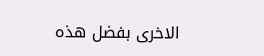الاخرى بفضل هذه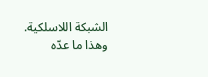الشبكة اللاسلكية. وهذا ما عدّه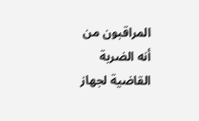المراقبون من أنه الضربة القاضية لجهاز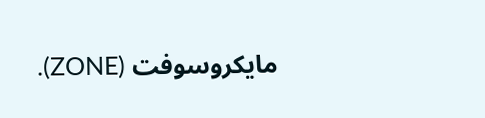مايكروسوفت (ZONE).